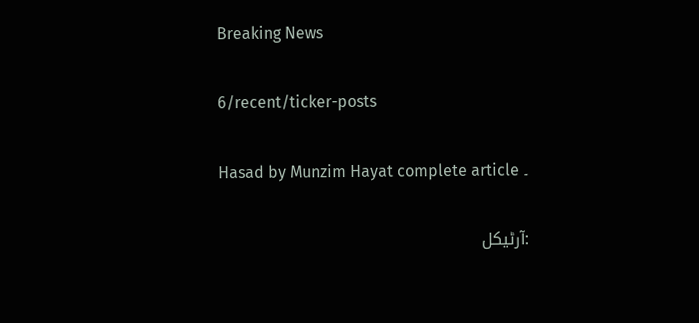Breaking News

6/recent/ticker-posts

Hasad by Munzim Hayat complete article ۔

:آرٹیکل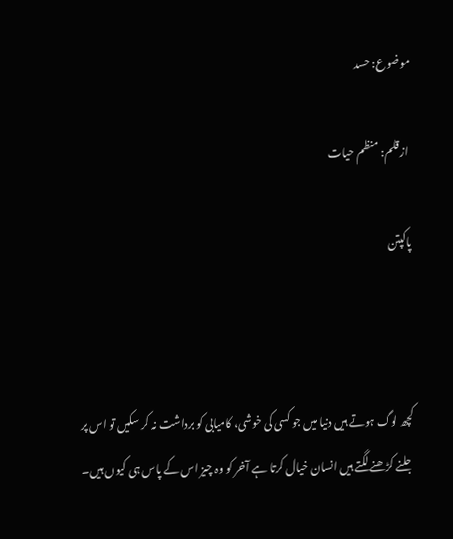موضوع: حسد

 ازقلم: منظم حیات

پاکپتن



کچھ لوگ ہوتے ہیں دنیا میں جو کسی کی خوشی، کامیابی کو برداشت نہ کر سکیں تو اس پر جلنے کڑھنے لگتے ہیں انسان خیال کرتا ہے آخر کو وہ چیز اس کے پاس ہی کیوں ہیں۔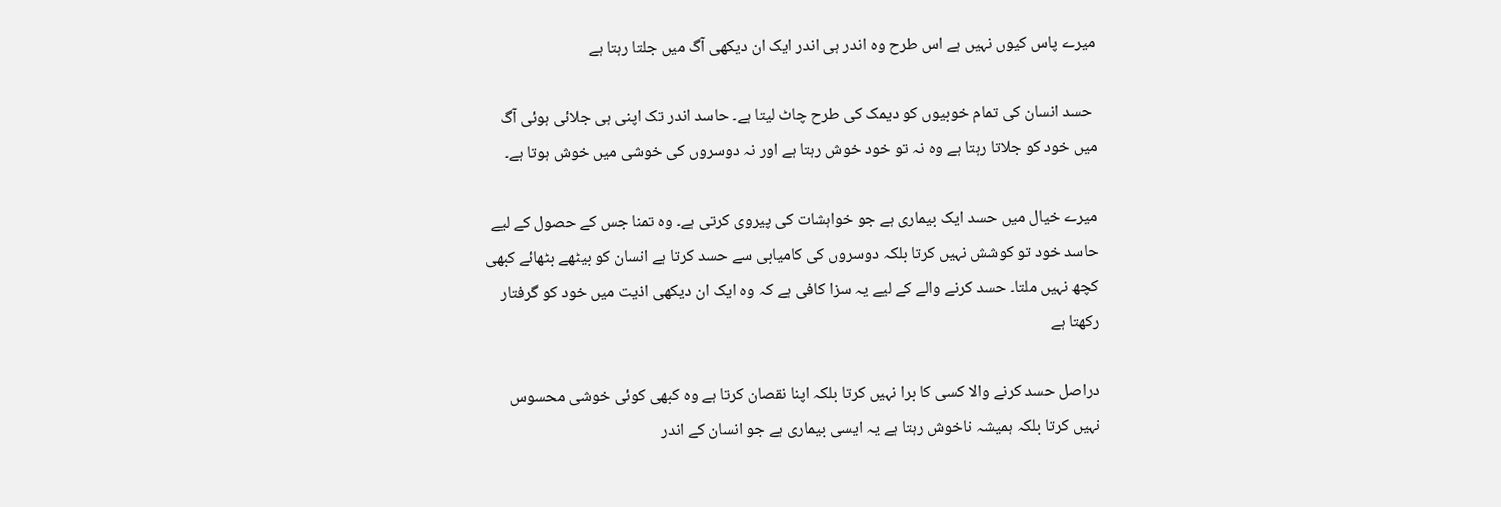میرے پاس کیوں نہیں ہے اس طرح وہ اندر ہی اندر ایک ان دیکھی آگ میں جلتا رہتا ہے

 حسد انسان کی تمام خوبیوں کو دیمک کی طرح چاٹ لیتا ہے۔ حاسد اندر تک اپنی ہی جلائی ہوئی آگ میں خود کو جلاتا رہتا ہے وہ نہ تو خود خوش رہتا ہے اور نہ دوسروں کی خوشی میں خوش ہوتا ہے۔

میرے خیال میں حسد ایک بیماری ہے جو خواہشات کی پیروی کرتی ہے۔ وہ تمنا جس کے حصول کے لیے حاسد خود تو کوشش نہیں کرتا بلکہ دوسروں کی کامیابی سے حسد کرتا ہے انسان کو بیٹھے بٹھائے کبھی کچھ نہیں ملتا۔ حسد کرنے والے کے لیے یہ سزا کافی ہے کہ وہ ایک ان دیکھی اذیت میں خود کو گرفتار رکھتا ہے

دراصل حسد کرنے والا کسی کا برا نہیں کرتا بلکہ اپنا نقصان کرتا ہے وہ کبھی کوئی خوشی محسوس نہیں کرتا بلکہ ہمیشہ ناخوش رہتا ہے یہ ایسی بیماری ہے جو انسان کے اندر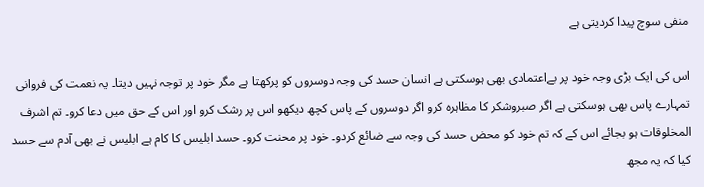منفی سوچ پیدا کردیتی ہے

اس کی ایک بڑی وجہ خود پر بےاعتمادی بھی ہوسکتی ہے انسان حسد کی وجہ دوسروں کو پرکھتا ہے مگر خود پر توجہ نہیں دیتا۔ یہ نعمت کی فروانی تمہارے پاس بھی ہوسکتی ہے اگر صبروشکر کا مظاہرہ کرو اگر دوسروں کے پاس کچھ دیکھو اس پر رشک کرو اور اس کے حق میں دعا کرو۔ تم اشرف المخلوقات ہو بجائے اس کے کہ تم خود کو محض حسد کی وجہ سے ضائع کردو۔ خود پر محنت کرو۔ حسد ابلیس کا کام ہے ابلیس نے بھی آدم سے حسد کیا کہ یہ مجھ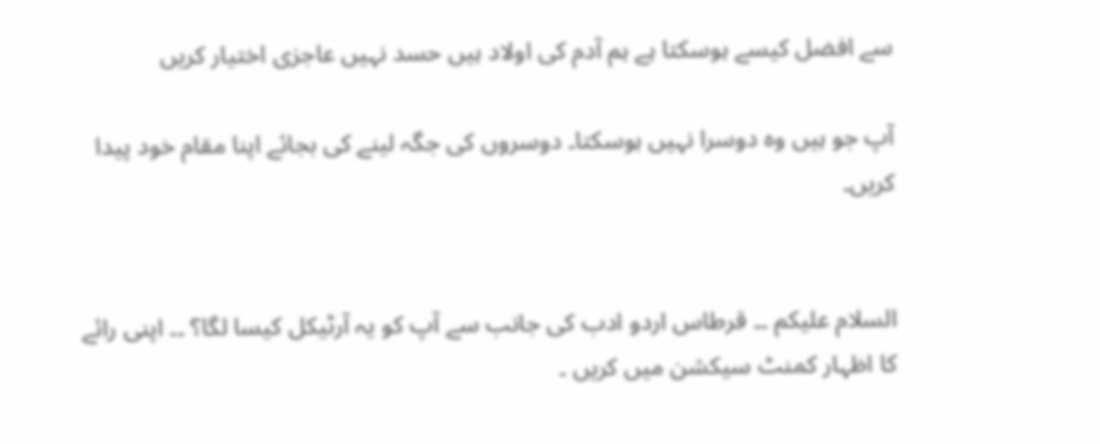سے افضل کیسے ہوسکتا ہے ہم آدم کی اولاد ہیں حسد نہیں عاجزی اختیار کریں

آپ جو ہیں وہ دوسرا نہیں ہوسکتا۔ دوسروں کی جگہ لینے کی بجائے اپنا مقام خود پیدا کریں۔


السلام علیکم ۔۔ قرطاس اردو ادب کی جانب سے آپ کو یہ آرٹیکل کیسا لگا؟ ۔۔ اپنی رائے کا اظہار کمنٹ سیکشن میں کریں ۔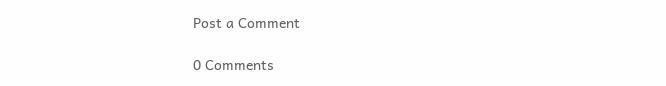Post a Comment

0 Comments